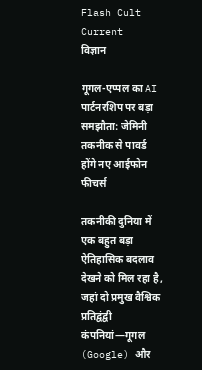Flash Cult Current
विज्ञान

गूगल-एप्पल का AI पार्टनरशिप पर बड़ा समझौता: जेमिनी तकनीक से पावर्ड होंगे नए आईफोन फीचर्स

तकनीकी दुनिया में एक बहुत बड़ा ऐतिहासिक बदलाव देखने को मिल रहा है, जहां दो प्रमुख वैश्विक प्रतिद्वंद्वी कंपनियां—गूगल (Google) और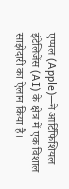एप्पल (Apple)—ने आर्टिफिशियल इंटेलिजेंस (AI) के क्षेत्र में एक विशाल साझेदारी का ऐलान किया है।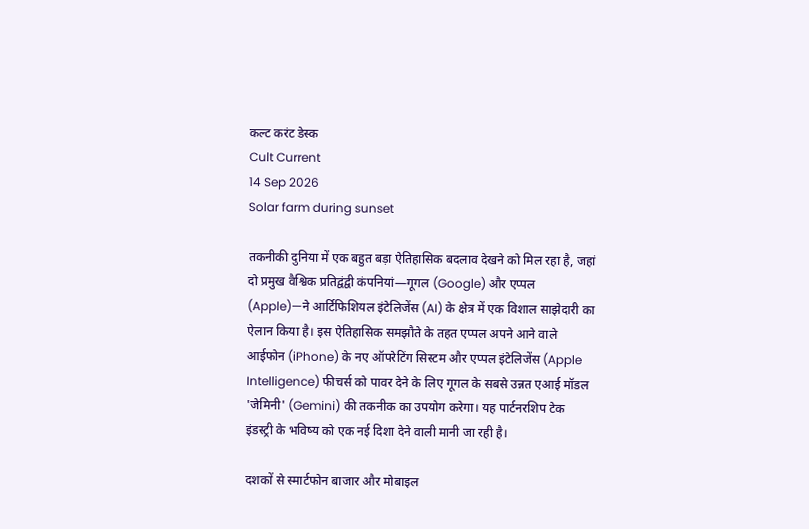कल्ट करंट डेस्क
Cult Current
14 Sep 2026
Solar farm during sunset

तकनीकी दुनिया में एक बहुत बड़ा ऐतिहासिक बदलाव देखने को मिल रहा है, जहां दो प्रमुख वैश्विक प्रतिद्वंद्वी कंपनियां—गूगल (Google) और एप्पल (Apple)—ने आर्टिफिशियल इंटेलिजेंस (AI) के क्षेत्र में एक विशाल साझेदारी का ऐलान किया है। इस ऐतिहासिक समझौते के तहत एप्पल अपने आने वाले आईफोन (iPhone) के नए ऑपरेटिंग सिस्टम और एप्पल इंटेलिजेंस (Apple Intelligence) फीचर्स को पावर देने के लिए गूगल के सबसे उन्नत एआई मॉडल 'जेमिनी' (Gemini) की तकनीक का उपयोग करेगा। यह पार्टनरशिप टेक इंडस्ट्री के भविष्य को एक नई दिशा देने वाली मानी जा रही है।

दशकों से स्मार्टफोन बाजार और मोबाइल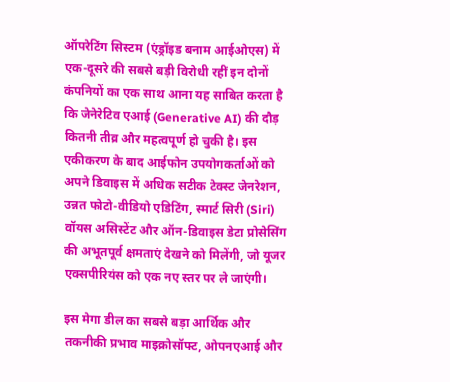ऑपरेटिंग सिस्टम (एंड्रॉइड बनाम आईओएस) में एक-दूसरे की सबसे बड़ी विरोधी रहीं इन दोनों कंपनियों का एक साथ आना यह साबित करता है कि जेनेरेटिव एआई (Generative AI) की दौड़ कितनी तीव्र और महत्वपूर्ण हो चुकी है। इस एकीकरण के बाद आईफोन उपयोगकर्ताओं को अपने डिवाइस में अधिक सटीक टेक्स्ट जेनरेशन, उन्नत फोटो-वीडियो एडिटिंग, स्मार्ट सिरी (Siri) वॉयस असिस्टेंट और ऑन-डिवाइस डेटा प्रोसेसिंग की अभूतपूर्व क्षमताएं देखने को मिलेंगी, जो यूजर एक्सपीरियंस को एक नए स्तर पर ले जाएंगी।

इस मेगा डील का सबसे बड़ा आर्थिक और तकनीकी प्रभाव माइक्रोसॉफ्ट, ओपनएआई और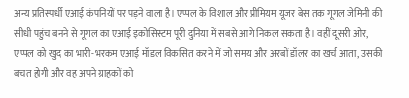अन्य प्रतिस्पर्धी एआई कंपनियों पर पड़ने वाला है। एप्पल के विशाल और प्रीमियम यूजर बेस तक गूगल जेमिनी की सीधी पहुंच बनने से गूगल का एआई इकोसिस्टम पूरी दुनिया में सबसे आगे निकल सकता है। वहीं दूसरी ओर, एप्पल को खुद का भारी-भरकम एआई मॉडल विकसित करने में जो समय और अरबों डॉलर का खर्च आता, उसकी बचत होगी और वह अपने ग्राहकों को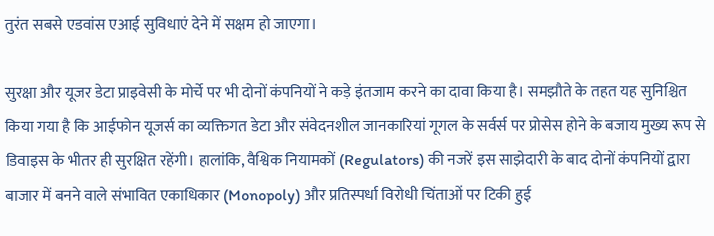तुरंत सबसे एडवांस एआई सुविधाएं देने में सक्षम हो जाएगा।

सुरक्षा और यूजर डेटा प्राइवेसी के मोर्चे पर भी दोनों कंपनियों ने कड़े इंतजाम करने का दावा किया है। समझौते के तहत यह सुनिश्चित किया गया है कि आईफोन यूजर्स का व्यक्तिगत डेटा और संवेदनशील जानकारियां गूगल के सर्वर्स पर प्रोसेस होने के बजाय मुख्य रूप से डिवाइस के भीतर ही सुरक्षित रहेंगी। हालांकि, वैश्विक नियामकों (Regulators) की नजरें इस साझेदारी के बाद दोनों कंपनियों द्वारा बाजार में बनने वाले संभावित एकाधिकार (Monopoly) और प्रतिस्पर्धा विरोधी चिंताओं पर टिकी हुई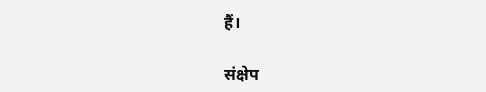हैं।

संक्षेप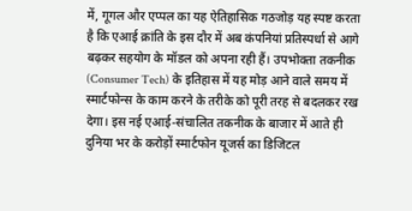में, गूगल और एप्पल का यह ऐतिहासिक गठजोड़ यह स्पष्ट करता है कि एआई क्रांति के इस दौर में अब कंपनियां प्रतिस्पर्धा से आगे बढ़कर सहयोग के मॉडल को अपना रही हैं। उपभोक्ता तकनीक (Consumer Tech) के इतिहास में यह मोड़ आने वाले समय में स्मार्टफोन्स के काम करने के तरीके को पूरी तरह से बदलकर रख देगा। इस नई एआई-संचालित तकनीक के बाजार में आते ही दुनिया भर के करोड़ों स्मार्टफोन यूजर्स का डिजिटल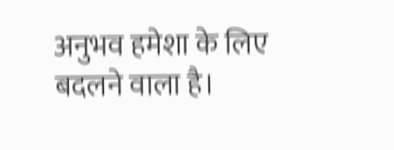अनुभव हमेशा के लिए बदलने वाला है।